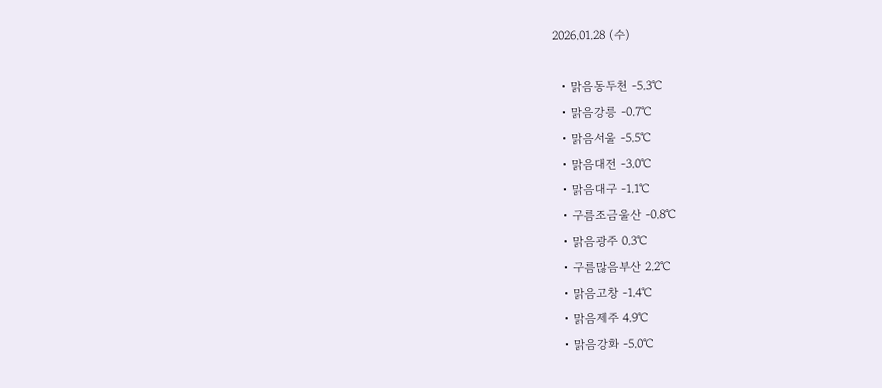2026.01.28 (수)

  • 맑음동두천 -5.3℃
  • 맑음강릉 -0.7℃
  • 맑음서울 -5.5℃
  • 맑음대전 -3.0℃
  • 맑음대구 -1.1℃
  • 구름조금울산 -0.8℃
  • 맑음광주 0.3℃
  • 구름많음부산 2.2℃
  • 맑음고창 -1.4℃
  • 맑음제주 4.9℃
  • 맑음강화 -5.0℃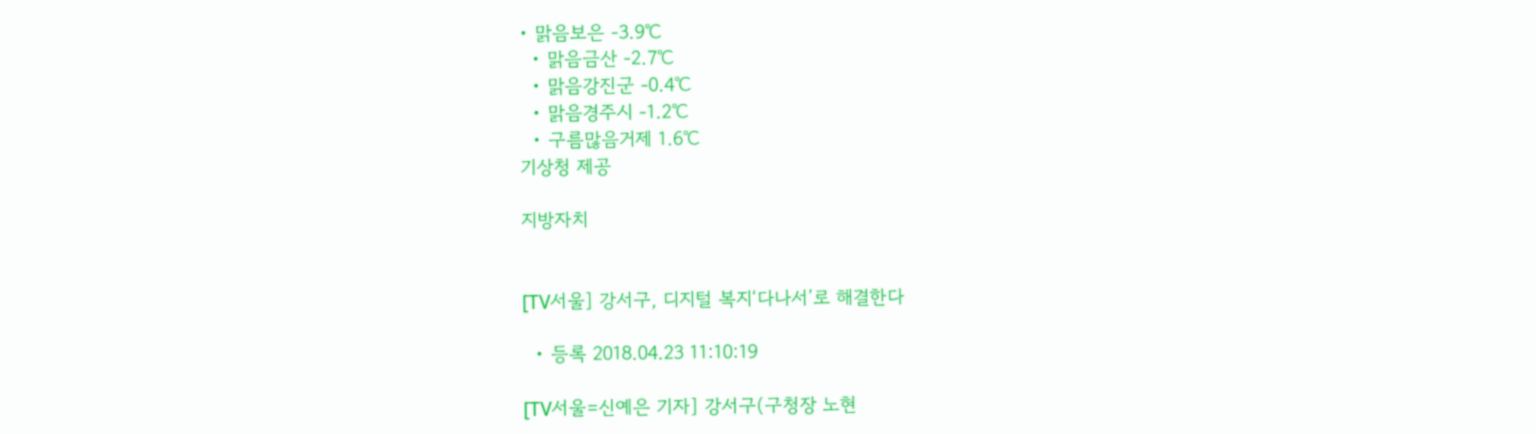• 맑음보은 -3.9℃
  • 맑음금산 -2.7℃
  • 맑음강진군 -0.4℃
  • 맑음경주시 -1.2℃
  • 구름많음거제 1.6℃
기상청 제공

지방자치


[TV서울] 강서구, 디지털 복지‘다나서’로 해결한다

  • 등록 2018.04.23 11:10:19

[TV서울=신예은 기자] 강서구(구청장 노현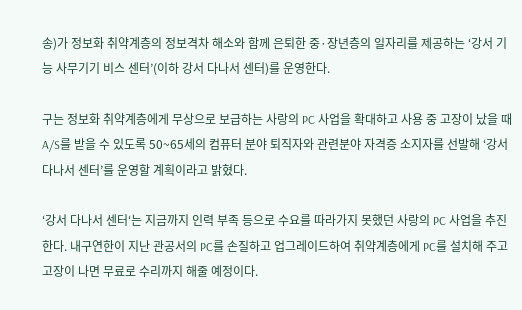송)가 정보화 취약계층의 정보격차 해소와 함께 은퇴한 중·장년층의 일자리를 제공하는 ‘강서 기능 사무기기 비스 센터’(이하 강서 다나서 센터)를 운영한다.

구는 정보화 취약계층에게 무상으로 보급하는 사랑의 PC 사업을 확대하고 사용 중 고장이 났을 때 A/S를 받을 수 있도록 50~65세의 컴퓨터 분야 퇴직자와 관련분야 자격증 소지자를 선발해 ‘강서 다나서 센터’를 운영할 계획이라고 밝혔다.

‘강서 다나서 센터‘는 지금까지 인력 부족 등으로 수요를 따라가지 못했던 사랑의 PC 사업을 추진한다. 내구연한이 지난 관공서의 PC를 손질하고 업그레이드하여 취약계층에게 PC를 설치해 주고 고장이 나면 무료로 수리까지 해줄 예정이다.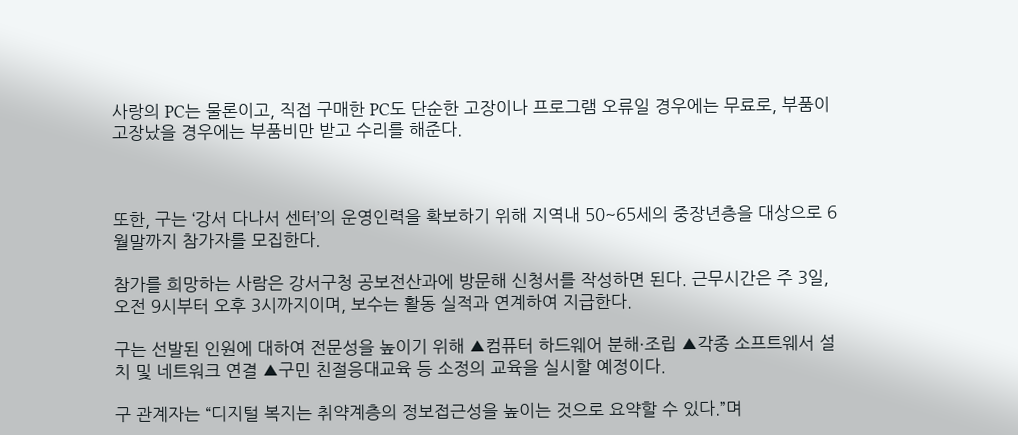사랑의 PC는 물론이고, 직접 구매한 PC도 단순한 고장이나 프로그램 오류일 경우에는 무료로, 부품이 고장났을 경우에는 부품비만 받고 수리를 해준다.



또한, 구는 ‘강서 다나서 센터’의 운영인력을 확보하기 위해 지역내 50~65세의 중장년층을 대상으로 6월말까지 참가자를 모집한다.

참가를 희망하는 사람은 강서구청 공보전산과에 방문해 신청서를 작성하면 된다. 근무시간은 주 3일, 오전 9시부터 오후 3시까지이며, 보수는 활동 실적과 연계하여 지급한다.

구는 선발된 인원에 대하여 전문성을 높이기 위해 ▲컴퓨터 하드웨어 분해·조립 ▲각종 소프트웨서 설치 및 네트워크 연결 ▲구민 친절응대교육 등 소정의 교육을 실시할 예정이다.

구 관계자는 “디지털 복지는 취약계층의 정보접근성을 높이는 것으로 요약할 수 있다.”며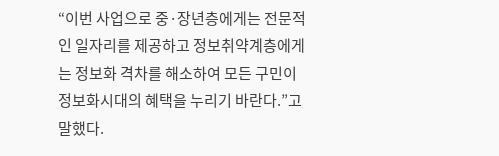“이번 사업으로 중·장년층에게는 전문적인 일자리를 제공하고 정보취약계층에게는 정보화 격차를 해소하여 모든 구민이정보화시대의 혜택을 누리기 바란다.”고 말했다.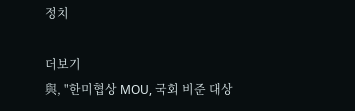정치

더보기
與, "한미협상 MOU, 국회 비준 대상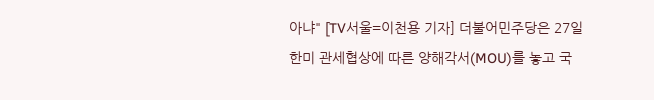아냐" [TV서울=이천용 기자] 더불어민주당은 27일 한미 관세협상에 따른 양해각서(MOU)를 놓고 국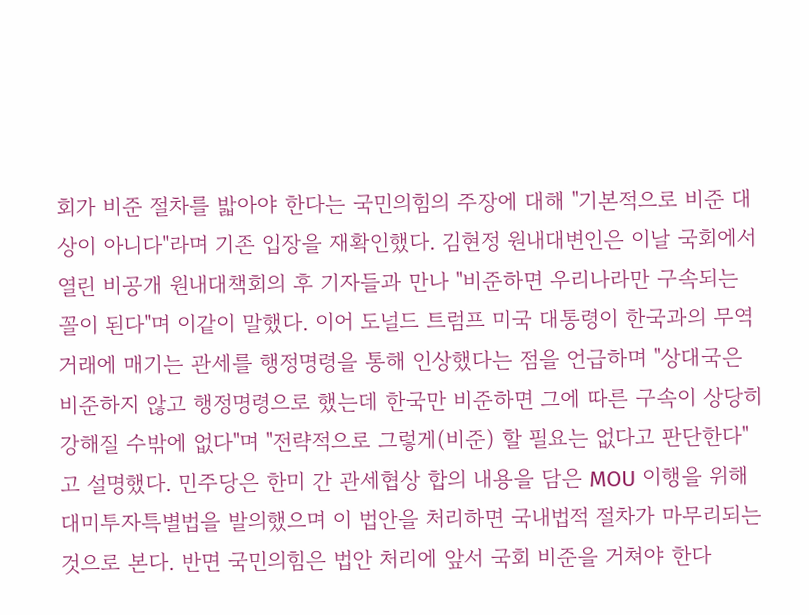회가 비준 절차를 밟아야 한다는 국민의힘의 주장에 대해 "기본적으로 비준 대상이 아니다"라며 기존 입장을 재확인했다. 김현정 원내대변인은 이날 국회에서 열린 비공개 원내대책회의 후 기자들과 만나 "비준하면 우리나라만 구속되는 꼴이 된다"며 이같이 말했다. 이어 도널드 트럼프 미국 대통령이 한국과의 무역 거래에 매기는 관세를 행정명령을 통해 인상했다는 점을 언급하며 "상대국은 비준하지 않고 행정명령으로 했는데 한국만 비준하면 그에 따른 구속이 상당히 강해질 수밖에 없다"며 "전략적으로 그렇게(비준) 할 필요는 없다고 판단한다"고 설명했다. 민주당은 한미 간 관세협상 합의 내용을 담은 MOU 이행을 위해 대미투자특별법을 발의했으며 이 법안을 처리하면 국내법적 절차가 마무리되는 것으로 본다. 반면 국민의힘은 법안 처리에 앞서 국회 비준을 거쳐야 한다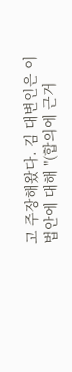고 주장해왔다. 김 대변인은 이 법안에 대해 "(합의에 근거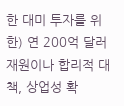한 대미 투자를 위한) 연 200억 달러 재원이나 합리적 대책, 상업성 확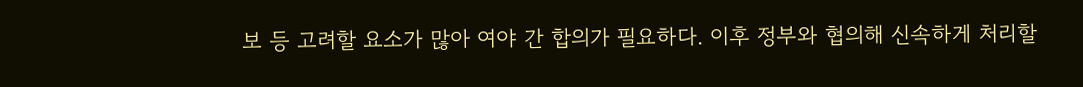보 등 고려할 요소가 많아 여야 간 합의가 필요하다. 이후 정부와 협의해 신속하게 처리할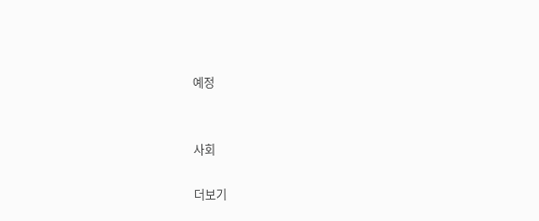예정


사회

더보기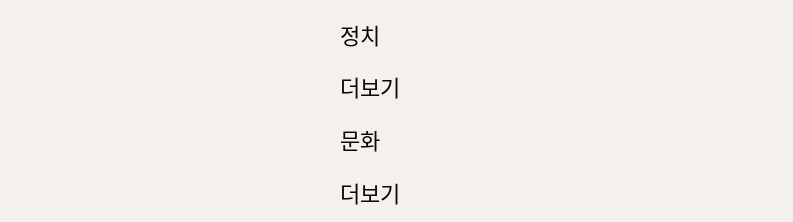정치

더보기

문화

더보기